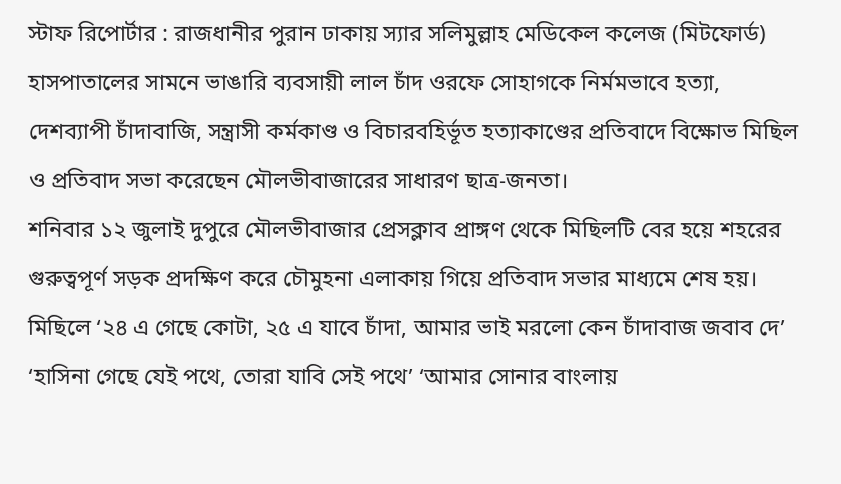স্টাফ রিপোর্টার : রাজধানীর পুরান ঢাকায় স্যার সলিমুল্লাহ মেডিকেল কলেজ (মিটফোর্ড) হাসপাতালের সামনে ভাঙারি ব্যবসায়ী লাল চাঁদ ওরফে সোহাগকে নির্মমভাবে হত্যা, দেশব্যাপী চাঁদাবাজি, সন্ত্রাসী কর্মকাণ্ড ও বিচারবহির্ভূত হত্যাকাণ্ডের প্রতিবাদে বিক্ষোভ মিছিল ও প্রতিবাদ সভা করেছেন মৌলভীবাজারের সাধারণ ছাত্র-জনতা।
শনিবার ১২ জুলাই দুপুরে মৌলভীবাজার প্রেসক্লাব প্রাঙ্গণ থেকে মিছিলটি বের হয়ে শহরের গুরুত্বপূর্ণ সড়ক প্রদক্ষিণ করে চৌমুহনা এলাকায় গিয়ে প্রতিবাদ সভার মাধ্যমে শেষ হয়।
মিছিলে ‘২৪ এ গেছে কোটা, ২৫ এ যাবে চাঁদা, আমার ভাই মরলো কেন চাঁদাবাজ জবাব দে’ ‘হাসিনা গেছে যেই পথে, তোরা যাবি সেই পথে’ ‘আমার সোনার বাংলায়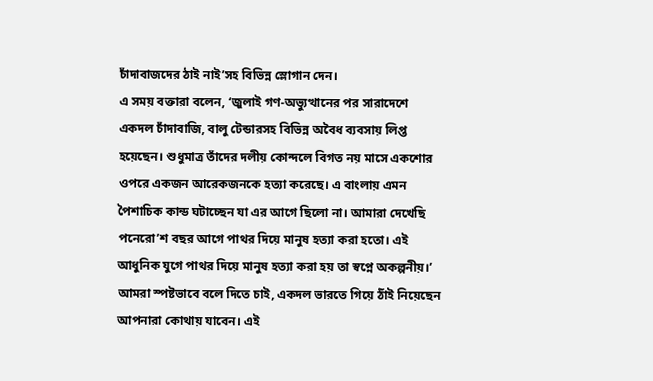চাঁদাবাজদের ঠাই নাই’সহ বিভিন্ন স্লোগান দেন।
এ সময় বক্তারা বলেন, ‘জুলাই গণ-অভ্যুত্থানের পর সারাদেশে একদল চাঁদাবাজি, বালু টেন্ডারসহ বিভিন্ন অবৈধ ব্যবসায় লিপ্ত হয়েছেন। শুধুমাত্র তাঁদের দলীয় কোন্দলে বিগত নয় মাসে একশোর ওপরে একজন আরেকজনকে হত্যা করেছে। এ বাংলায় এমন পৈশাচিক কান্ড ঘটাচ্ছেন যা এর আগে ছিলো না। আমারা দেখেছি পনেরো’শ বছর আগে পাথর দিয়ে মানুষ হত্যা করা হতো। এই আধুনিক যুগে পাথর দিয়ে মানুষ হত্যা করা হয় তা স্বপ্নে অকল্পনীয়।’
আমরা স্পষ্টভাবে বলে দিতে চাই, একদল ভারতে গিয়ে ঠাঁই নিয়েছেন আপনারা কোথায় যাবেন। এই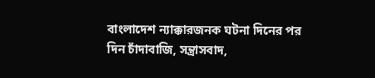বাংলাদেশ ন্যাক্কারজনক ঘটনা দিনের পর দিন চাঁদাবাজি, সন্ত্রাসবাদ,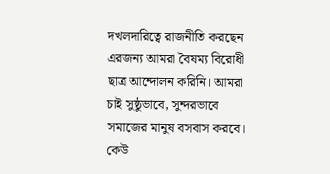দখলদারিত্বে রাজনীতি করছেন এরজন্য আমরা বৈষম্য বিরোধী ছাত্র আন্দোলন করিনি। আমরা চাই সুষ্ঠুভাবে, সুন্দরভাবে সমাজের মানুষ বসবাস করবে। কেউ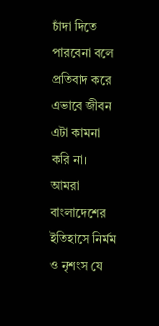চাঁদা দিতে পারবেনা বলে প্রতিবাদ করে এভাবে জীবন এটা কামনা করি না। আমরা বাংলাদেশের ইতিহাসে নির্মম ও নৃশংস যে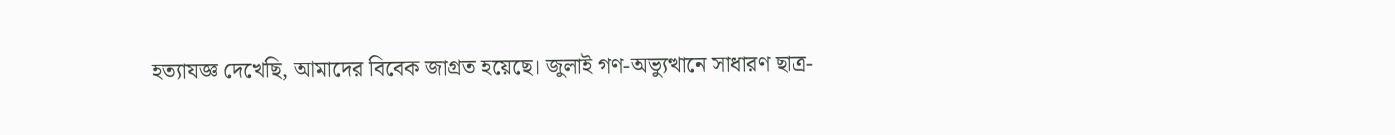হত্যাযজ্ঞ দেখেছি, আমাদের বিবেক জাগ্রত হয়েছে। জুলাই গণ-অভ্যুত্থানে সাধারণ ছাত্র-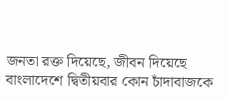জনতা রক্ত দিয়েছে, জীবন দিয়েছে বাংলাদেশে দ্বিতীয়বার কোন চাঁদাবাজকে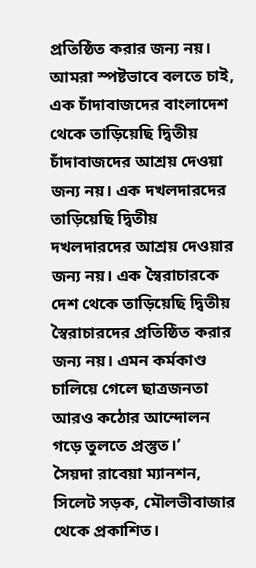প্রতিষ্ঠিত করার জন্য নয়। আমরা স্পষ্টভাবে বলতে চাই, এক চাঁদাবাজদের বাংলাদেশ থেকে তাড়িয়েছি দ্বিতীয় চাঁদাবাজদের আশ্রয় দেওয়া জন্য নয়। এক দখলদারদের তাড়িয়েছি দ্বিতীয় দখলদারদের আশ্রয় দেওয়ার জন্য নয়। এক স্বৈরাচারকে দেশ থেকে তাড়িয়েছি দ্বিতীয় স্বৈরাচারদের প্রতিষ্ঠিত করার জন্য নয়। এমন কর্মকাণ্ড চালিয়ে গেলে ছাত্রজনতা আরও কঠোর আন্দোলন গড়ে তুলতে প্রস্তুত।’
সৈয়দা রাবেয়া ম্যানশন, সিলেট সড়ক, মৌলভীবাজার থেকে প্রকাশিত।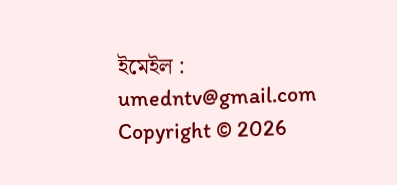ইমেইল : umedntv@gmail.com
Copyright © 2026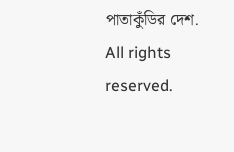পাতাকুঁডির দেশ. All rights reserved.